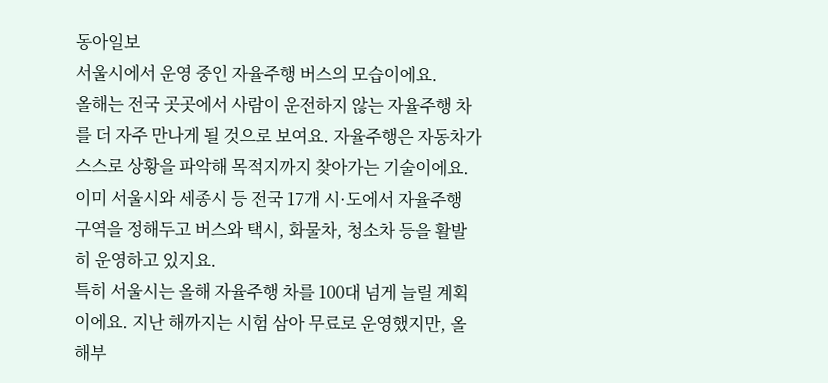동아일보
서울시에서 운영 중인 자율주행 버스의 모습이에요.
올해는 전국 곳곳에서 사람이 운전하지 않는 자율주행 차를 더 자주 만나게 될 것으로 보여요. 자율주행은 자동차가 스스로 상황을 파악해 목적지까지 찾아가는 기술이에요. 이미 서울시와 세종시 등 전국 17개 시·도에서 자율주행 구역을 정해두고 버스와 택시, 화물차, 청소차 등을 활발히 운영하고 있지요.
특히 서울시는 올해 자율주행 차를 100대 넘게 늘릴 계획이에요. 지난 해까지는 시험 삼아 무료로 운영했지만, 올해부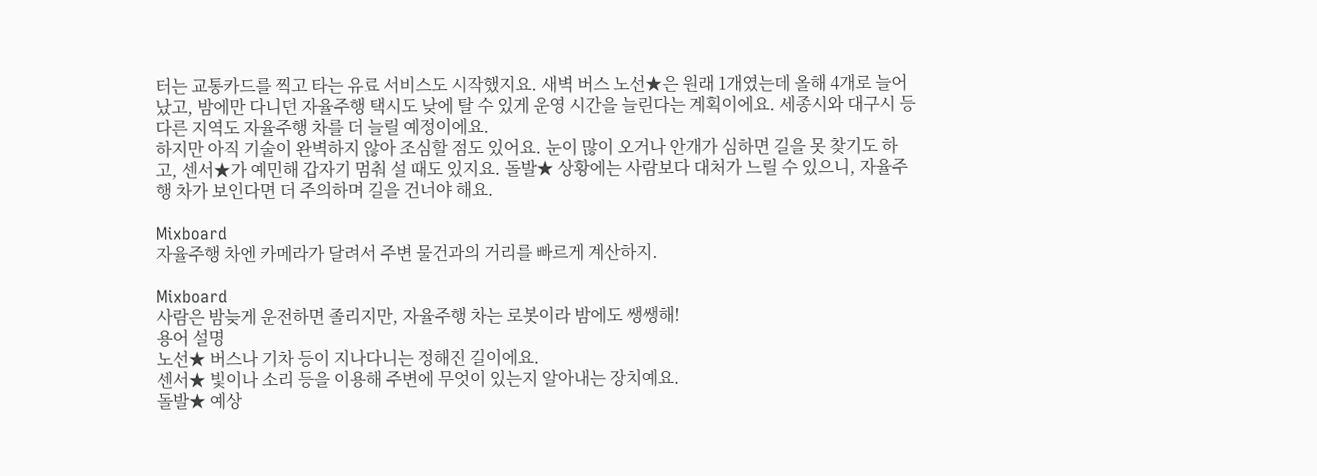터는 교통카드를 찍고 타는 유료 서비스도 시작했지요. 새벽 버스 노선★은 원래 1개였는데 올해 4개로 늘어났고, 밤에만 다니던 자율주행 택시도 낮에 탈 수 있게 운영 시간을 늘린다는 계획이에요. 세종시와 대구시 등 다른 지역도 자율주행 차를 더 늘릴 예정이에요.
하지만 아직 기술이 완벽하지 않아 조심할 점도 있어요. 눈이 많이 오거나 안개가 심하면 길을 못 찾기도 하고, 센서★가 예민해 갑자기 멈춰 설 때도 있지요. 돌발★ 상황에는 사람보다 대처가 느릴 수 있으니, 자율주행 차가 보인다면 더 주의하며 길을 건너야 해요.

Mixboard
자율주행 차엔 카메라가 달려서 주변 물건과의 거리를 빠르게 계산하지.

Mixboard
사람은 밤늦게 운전하면 졸리지만, 자율주행 차는 로봇이라 밤에도 쌩쌩해!
용어 설명
노선★ 버스나 기차 등이 지나다니는 정해진 길이에요.
센서★ 빛이나 소리 등을 이용해 주변에 무엇이 있는지 알아내는 장치예요.
돌발★ 예상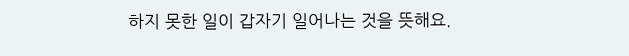하지 못한 일이 갑자기 일어나는 것을 뜻해요.